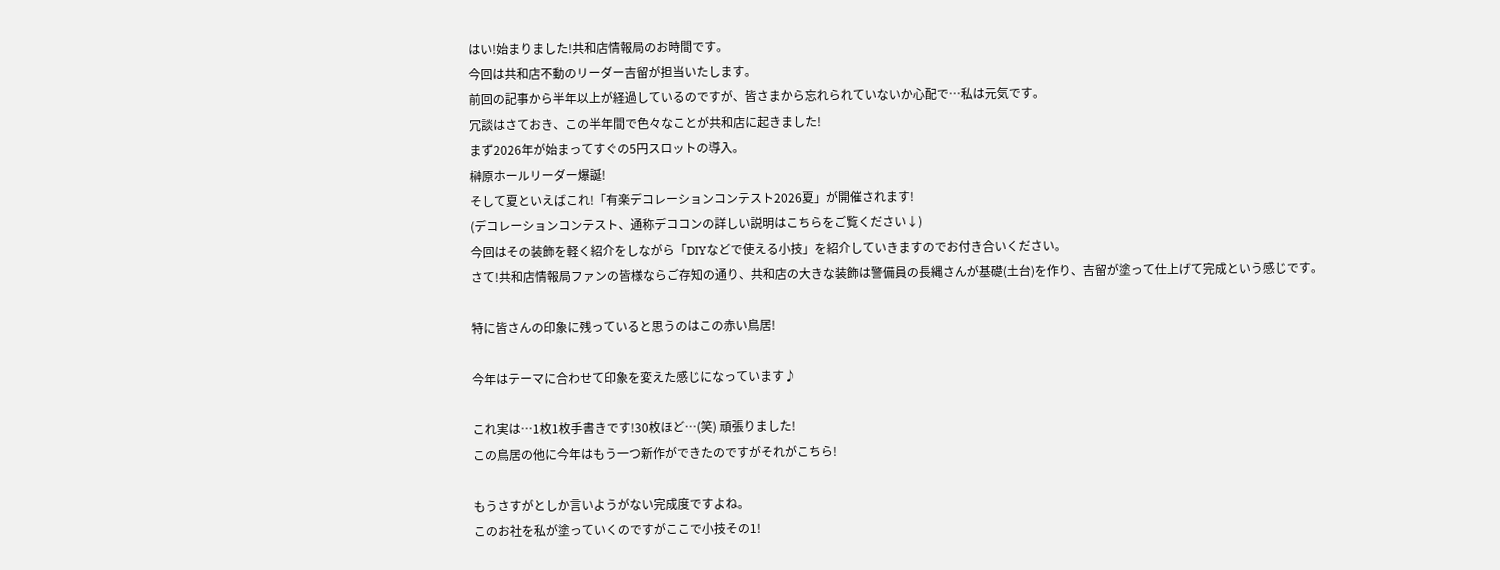はい!始まりました!共和店情報局のお時間です。
今回は共和店不動のリーダー吉留が担当いたします。
前回の記事から半年以上が経過しているのですが、皆さまから忘れられていないか心配で…私は元気です。
冗談はさておき、この半年間で色々なことが共和店に起きました!
まず2026年が始まってすぐの5円スロットの導入。
榊原ホールリーダー爆誕!
そして夏といえばこれ!「有楽デコレーションコンテスト2026夏」が開催されます!
(デコレーションコンテスト、通称デココンの詳しい説明はこちらをご覧ください↓)
今回はその装飾を軽く紹介をしながら「DIYなどで使える小技」を紹介していきますのでお付き合いください。
さて!共和店情報局ファンの皆様ならご存知の通り、共和店の大きな装飾は警備員の長縄さんが基礎(土台)を作り、吉留が塗って仕上げて完成という感じです。

特に皆さんの印象に残っていると思うのはこの赤い鳥居!

今年はテーマに合わせて印象を変えた感じになっています♪

これ実は…1枚1枚手書きです!30枚ほど…(笑) 頑張りました!
この鳥居の他に今年はもう一つ新作ができたのですがそれがこちら!

もうさすがとしか言いようがない完成度ですよね。
このお社を私が塗っていくのですがここで小技その1!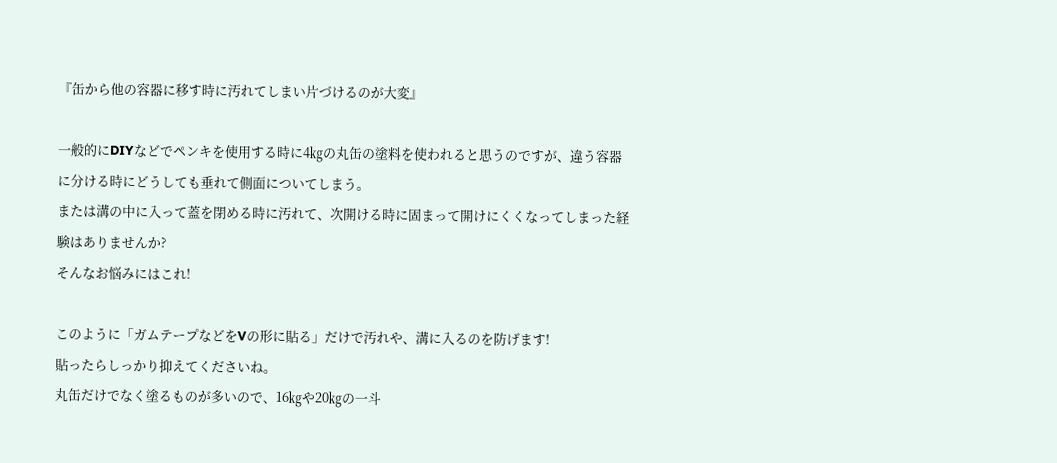『缶から他の容器に移す時に汚れてしまい片づけるのが大変』

一般的にDIYなどでペンキを使用する時に4㎏の丸缶の塗料を使われると思うのですが、違う容器に分ける時にどうしても垂れて側面についてしまう。
または溝の中に入って蓋を閉める時に汚れて、次開ける時に固まって開けにくくなってしまった経験はありませんか?
そんなお悩みにはこれ!

このように「ガムテープなどをVの形に貼る」だけで汚れや、溝に入るのを防げます!
貼ったらしっかり抑えてくださいね。
丸缶だけでなく塗るものが多いので、16㎏や20㎏の一斗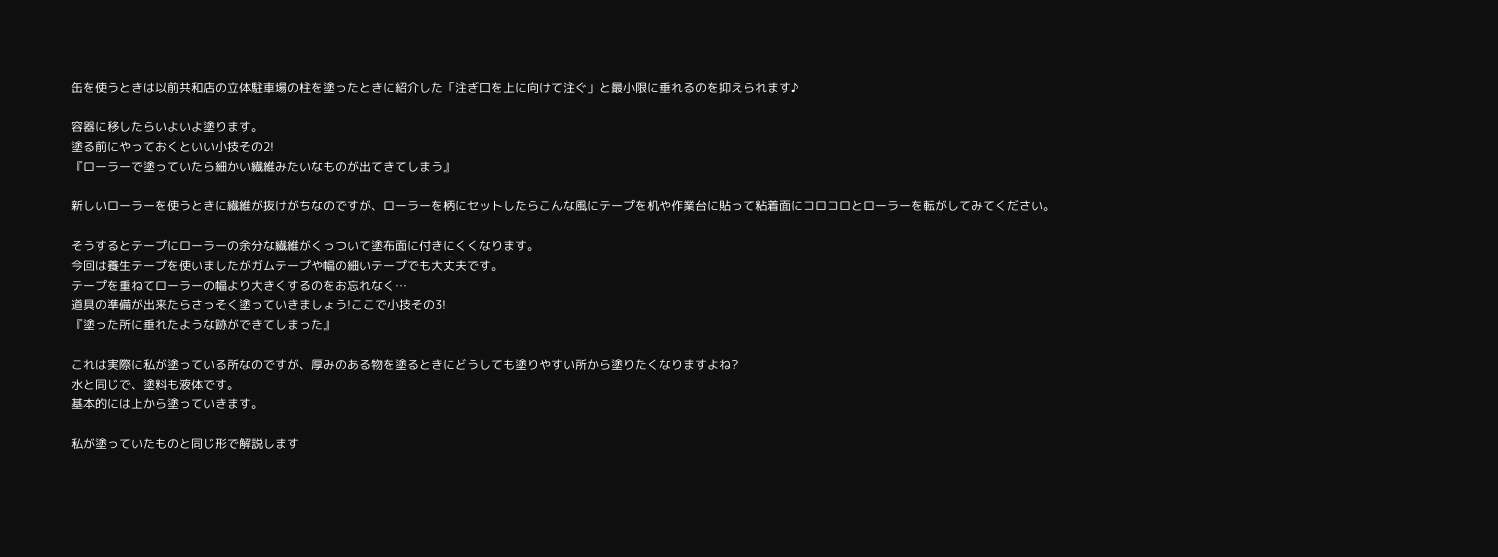缶を使うときは以前共和店の立体駐車場の柱を塗ったときに紹介した「注ぎ口を上に向けて注ぐ」と最小限に垂れるのを抑えられます♪

容器に移したらいよいよ塗ります。
塗る前にやっておくといい小技その2!
『ローラーで塗っていたら細かい繊維みたいなものが出てきてしまう』

新しいローラーを使うときに繊維が抜けがちなのですが、ローラーを柄にセットしたらこんな風にテープを机や作業台に貼って粘着面にコロコロとローラーを転がしてみてください。

そうするとテープにローラーの余分な繊維がくっついて塗布面に付きにくくなります。
今回は養生テープを使いましたがガムテープや幅の細いテープでも大丈夫です。
テープを重ねてローラーの幅より大きくするのをお忘れなく…
道具の準備が出来たらさっそく塗っていきましょう!ここで小技その3!
『塗った所に垂れたような跡ができてしまった』

これは実際に私が塗っている所なのですが、厚みのある物を塗るときにどうしても塗りやすい所から塗りたくなりますよね?
水と同じで、塗料も液体です。
基本的には上から塗っていきます。

私が塗っていたものと同じ形で解説します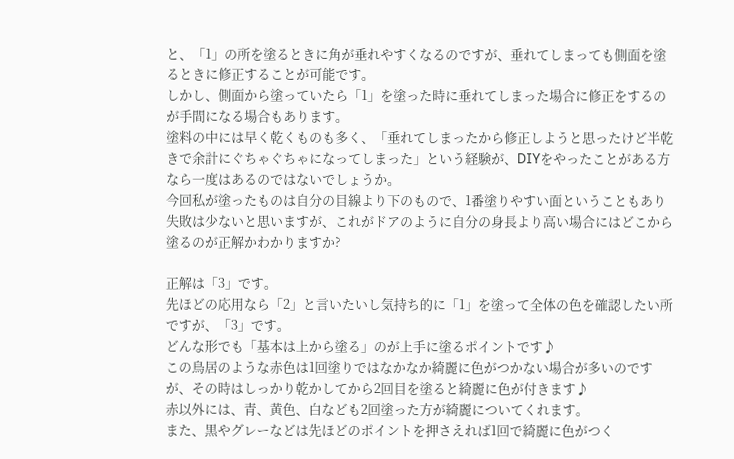と、「1」の所を塗るときに角が垂れやすくなるのですが、垂れてしまっても側面を塗るときに修正することが可能です。
しかし、側面から塗っていたら「1」を塗った時に垂れてしまった場合に修正をするのが手間になる場合もあります。
塗料の中には早く乾くものも多く、「垂れてしまったから修正しようと思ったけど半乾きで余計にぐちゃぐちゃになってしまった」という経験が、DIYをやったことがある方なら一度はあるのではないでしょうか。
今回私が塗ったものは自分の目線より下のもので、1番塗りやすい面ということもあり失敗は少ないと思いますが、これがドアのように自分の身長より高い場合にはどこから塗るのが正解かわかりますか?

正解は「3」です。
先ほどの応用なら「2」と言いたいし気持ち的に「1」を塗って全体の色を確認したい所ですが、「3」です。
どんな形でも「基本は上から塗る」のが上手に塗るポイントです♪
この鳥居のような赤色は1回塗りではなかなか綺麗に色がつかない場合が多いのですが、その時はしっかり乾かしてから2回目を塗ると綺麗に色が付きます♪
赤以外には、青、黄色、白なども2回塗った方が綺麗についてくれます。
また、黒やグレーなどは先ほどのポイントを押さえれば1回で綺麗に色がつく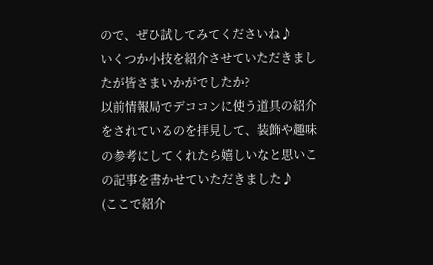ので、ぜひ試してみてくださいね♪
いくつか小技を紹介させていただきましたが皆さまいかがでしたか?
以前情報局でデココンに使う道具の紹介をされているのを拝見して、装飾や趣味の参考にしてくれたら嬉しいなと思いこの記事を書かせていただきました♪
(ここで紹介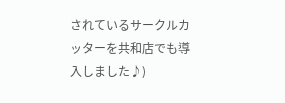されているサークルカッターを共和店でも導入しました♪)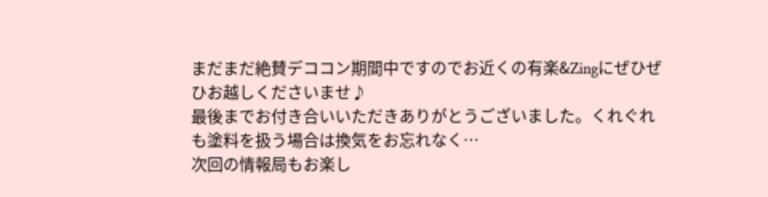まだまだ絶賛デココン期間中ですのでお近くの有楽&Zingにぜひぜひお越しくださいませ♪
最後までお付き合いいただきありがとうございました。くれぐれも塗料を扱う場合は換気をお忘れなく…
次回の情報局もお楽し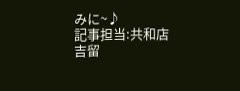みに~♪
記事担当:共和店 吉留